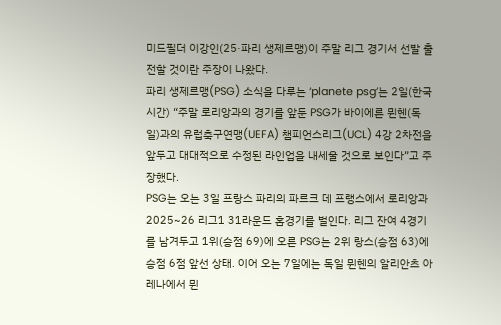미드필더 이강인(25·파리 생제르맹)이 주말 리그 경기서 선발 출전할 것이란 주장이 나왔다.
파리 생제르맹(PSG) 소식을 다루는 ‘planete psg’는 2일(한국시간) “주말 로리앙과의 경기를 앞둔 PSG가 바이에른 뮌헨(독일)과의 유럽축구연맹(UEFA) 챔피언스리그(UCL) 4강 2차전을 앞두고 대대적으로 수정된 라인업을 내세울 것으로 보인다”고 주장했다.
PSG는 오는 3일 프랑스 파리의 파르크 데 프랭스에서 로리앙과 2025~26 리그1 31라운드 홈경기를 벌인다. 리그 잔여 4경기를 남겨두고 1위(승점 69)에 오른 PSG는 2위 랑스(승점 63)에 승점 6점 앞선 상태. 이어 오는 7일에는 독일 뮌헨의 알리안츠 아레나에서 뮌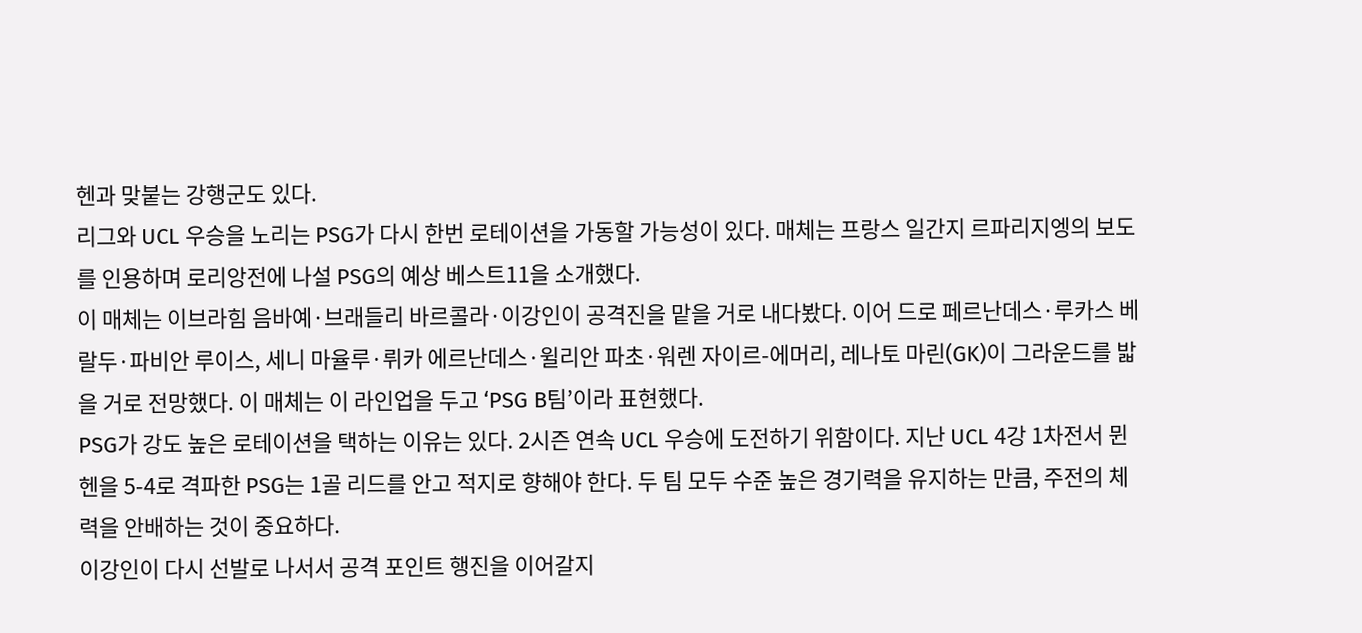헨과 맞붙는 강행군도 있다.
리그와 UCL 우승을 노리는 PSG가 다시 한번 로테이션을 가동할 가능성이 있다. 매체는 프랑스 일간지 르파리지엥의 보도를 인용하며 로리앙전에 나설 PSG의 예상 베스트11을 소개했다.
이 매체는 이브라힘 음바예·브래들리 바르콜라·이강인이 공격진을 맡을 거로 내다봤다. 이어 드로 페르난데스·루카스 베랄두·파비안 루이스, 세니 마율루·뤼카 에르난데스·윌리안 파초·워렌 자이르-에머리, 레나토 마린(GK)이 그라운드를 밟을 거로 전망했다. 이 매체는 이 라인업을 두고 ‘PSG B팀’이라 표현했다.
PSG가 강도 높은 로테이션을 택하는 이유는 있다. 2시즌 연속 UCL 우승에 도전하기 위함이다. 지난 UCL 4강 1차전서 뮌헨을 5-4로 격파한 PSG는 1골 리드를 안고 적지로 향해야 한다. 두 팀 모두 수준 높은 경기력을 유지하는 만큼, 주전의 체력을 안배하는 것이 중요하다.
이강인이 다시 선발로 나서서 공격 포인트 행진을 이어갈지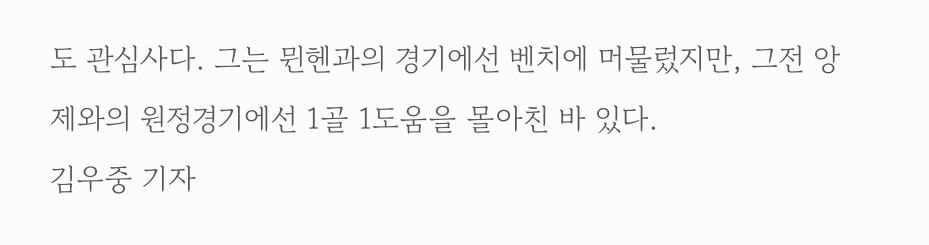도 관심사다. 그는 뮌헨과의 경기에선 벤치에 머물렀지만, 그전 앙제와의 원정경기에선 1골 1도움을 몰아친 바 있다.
김우중 기자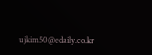ujkim50@edaily.co.kr